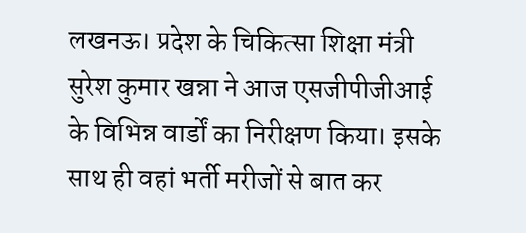लखनऊ। प्रदेश के चिकित्सा शिक्षा मंत्री सुरेश कुमार खन्ना ने आज एसजीपीजीआई के विभिन्न वार्डों का निरीक्षण किया। इसके साथ ही वहां भर्ती मरीजों से बात कर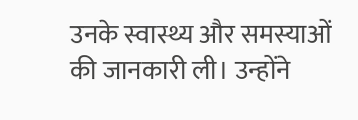उनके स्वास्थ्य और समस्याओं की जानकारी ली। उन्होंने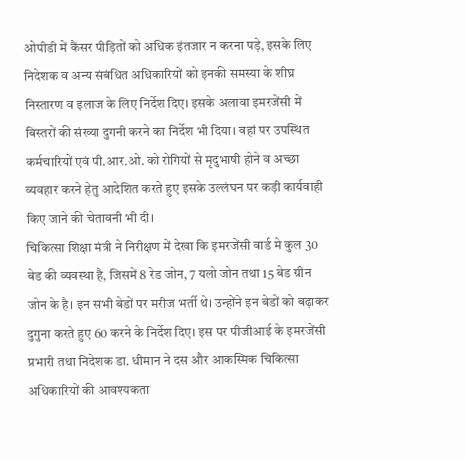ओपीडी में कैंसर पीड़ितों को अधिक इंतजार न करना पड़े, इसके लिए निदेशक व अन्य संबंधित अधिकारियों को इनकी समस्या के शीघ्र निस्तारण व इलाज के लिए निर्देश दिए। इसके अलावा इमरजेंसी में बिस्तरों की संख्या दुगनी करने का निर्देश भी दिया। वहां पर उपस्थित कर्मचारियों एवं पी.आर.ओ. को रोगियों से मृदुभाषी होने व अच्छा व्यवहार करने हेतु आदेशित करते हुए इसके उल्लंघन पर कड़ी कार्यवाही किए जाने की चेतावनी भी दी।
चिकित्सा शिक्षा मंत्री ने निरीक्षण में देखा कि इमरजेंसी वार्ड मे कुल 30 बेड की व्यवस्था है, जिसमें 8 रेड जोन, 7 यलो जोन तथा 15 बेड ग्रीन जोन के है। इन सभी बेडों पर मरीज भर्ती थे। उन्होंने इन बेडों को बढ़ाकर दुगुना करते हुए 60 करने के निर्देश दिए। इस पर पीजीआई के इमरजेंसी प्रभारी तथा निदेशक डा. धीमान ने दस और आकस्मिक चिकित्सा अधिकारियों की आवश्यकता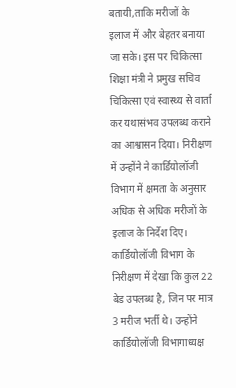बतायी,ताकि मरीजों के इलाज में और बेहतर बनाया जा सके। इस पर चिकित्सा शिक्षा मंत्री ने प्रमुख सचिव चिकित्सा एवं स्वास्थ्य से वार्ता कर यथासंभव उपलब्ध कराने का आश्वासन दिया। निरीक्षण में उन्होंने ने कार्डियोलॉजी विभाग में क्षमता के अनुसार अधिक से अधिक मरीजों के इलाज के निर्देश दिए।
कार्डियोलॉजी विभाग के निरीक्षण में देखा कि कुल 22 बेड उपलब्ध है, जिन पर मात्र 3 मरीज भर्ती थे। उन्होंने कार्डियोलॉजी विभागाध्यक्ष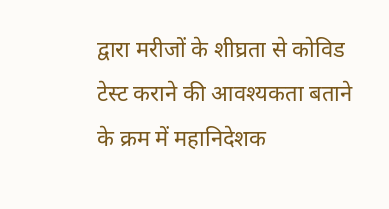द्वारा मरीजों के शीघ्रता से कोविड टेस्ट कराने की आवश्यकता बताने के क्रम में महानिदेशक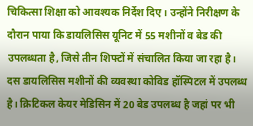चिकित्सा शिक्षा को आवश्यक निर्देश दिए। उन्होंने निरीक्षण के दौरान पाया कि डायलिसिस यूनिट में 55 मशीनों व बेड की उपलब्धता है, जिसे तीन शिफ्टों में संचालित किया जा रहा है। दस डायलिसिस मशीनों की व्यवस्था कोविड हॉस्पिटल में उपलब्ध है। क्रिटिकल केयर मेडिसिन में 20 बेड उपलब्ध है जहां पर भी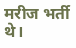मरीज भर्ती थे।